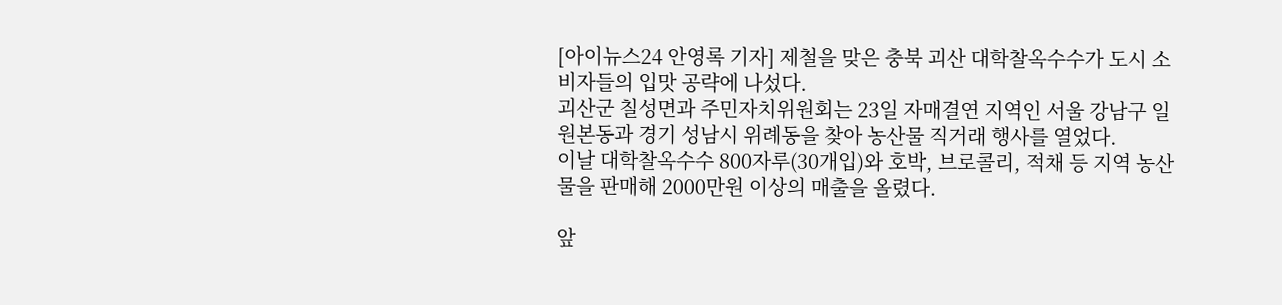[아이뉴스24 안영록 기자] 제철을 맞은 충북 괴산 대학찰옥수수가 도시 소비자들의 입맛 공략에 나섰다.
괴산군 칠성면과 주민자치위원회는 23일 자매결연 지역인 서울 강남구 일원본동과 경기 성남시 위례동을 찾아 농산물 직거래 행사를 열었다.
이날 대학찰옥수수 800자루(30개입)와 호박, 브로콜리, 적채 등 지역 농산물을 판매해 2000만원 이상의 매출을 올렸다.

앞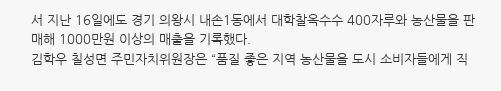서 지난 16일에도 경기 의왕시 내손1동에서 대학찰옥수수 400자루와 농산물을 판매해 1000만원 이상의 매출을 기록했다.
김학우 칠성면 주민자치위원장은 “품질 좋은 지역 농산물을 도시 소비자들에게 직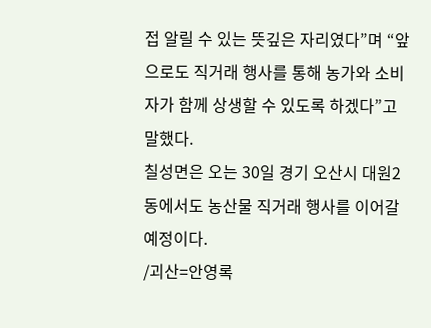접 알릴 수 있는 뜻깊은 자리였다”며 “앞으로도 직거래 행사를 통해 농가와 소비자가 함께 상생할 수 있도록 하겠다”고 말했다.
칠성면은 오는 30일 경기 오산시 대원2동에서도 농산물 직거래 행사를 이어갈 예정이다.
/괴산=안영록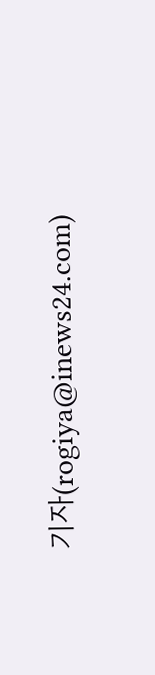기자(rogiya@inews24.com)